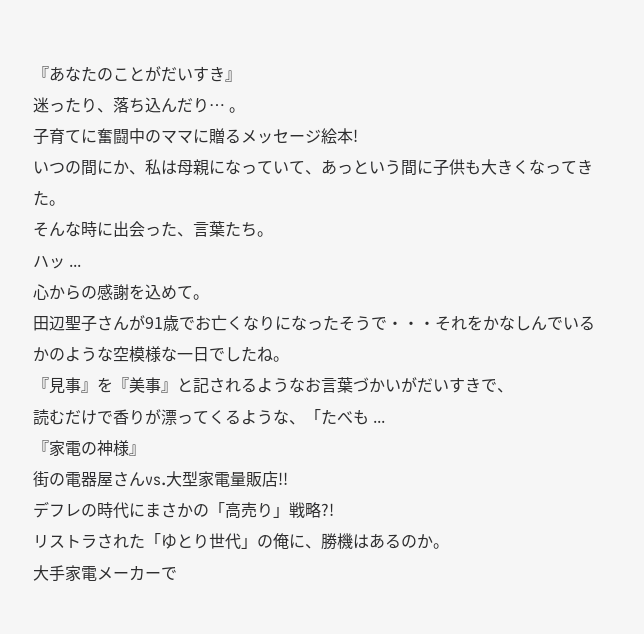『あなたのことがだいすき』
迷ったり、落ち込んだり… 。
子育てに奮闘中のママに贈るメッセージ絵本!
いつの間にか、私は母親になっていて、あっという間に子供も大きくなってきた。
そんな時に出会った、言葉たち。
ハッ ...
心からの感謝を込めて。
田辺聖子さんが91歳でお亡くなりになったそうで・・・それをかなしんでいるかのような空模様な一日でしたね。
『見事』を『美事』と記されるようなお言葉づかいがだいすきで、
読むだけで香りが漂ってくるような、「たべも ...
『家電の神様』
街の電器屋さんvs.大型家電量販店!!
デフレの時代にまさかの「高売り」戦略?!
リストラされた「ゆとり世代」の俺に、勝機はあるのか。
大手家電メーカーで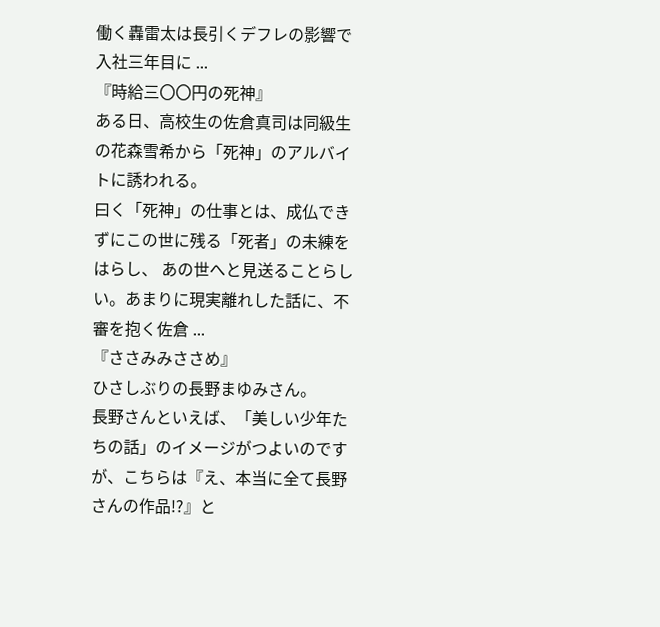働く轟雷太は長引くデフレの影響で入社三年目に ...
『時給三〇〇円の死神』
ある日、高校生の佐倉真司は同級生の花森雪希から「死神」のアルバイトに誘われる。
曰く「死神」の仕事とは、成仏できずにこの世に残る「死者」の未練をはらし、 あの世へと見送ることらしい。あまりに現実離れした話に、不審を抱く佐倉 ...
『ささみみささめ』
ひさしぶりの長野まゆみさん。
長野さんといえば、「美しい少年たちの話」のイメージがつよいのですが、こちらは『え、本当に全て長野さんの作品!?』と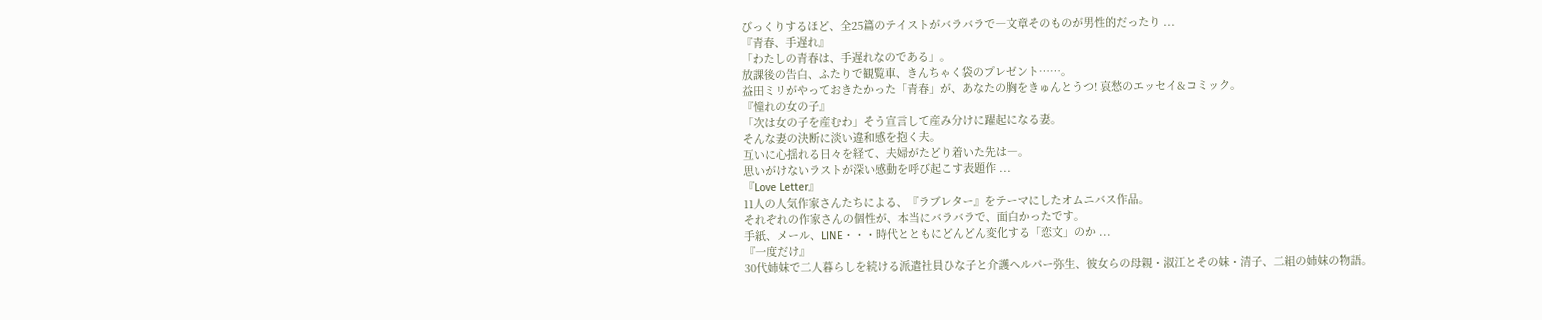びっくりするほど、全25篇のテイストがバラバラで―文章そのものが男性的だったり ...
『青春、手遅れ』
「わたしの青春は、手遅れなのである」。
放課後の告白、ふたりで観覧車、きんちゃく袋のプレゼント……。
益田ミリがやっておきたかった「青春」が、あなたの胸をきゅんとうつ! 哀愁のエッセイ&コミック。
『憧れの女の子』
「次は女の子を産むわ」そう宣言して産み分けに躍起になる妻。
そんな妻の決断に淡い違和感を抱く夫。
互いに心揺れる日々を経て、夫婦がたどり着いた先は―。
思いがけないラストが深い感動を呼び起こす表題作 ...
『Love Letter』
11人の人気作家さんたちによる、『ラブレター』をテーマにしたオムニバス作品。
それぞれの作家さんの個性が、本当にバラバラで、面白かったです。
手紙、メール、LINE・・・時代とともにどんどん変化する「恋文」のか ...
『一度だけ』
30代姉妹で二人暮らしを続ける派遣社員ひな子と介護ヘルパー弥生、彼女らの母親・淑江とその妹・清子、二組の姉妹の物語。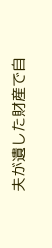夫が遺した財産で自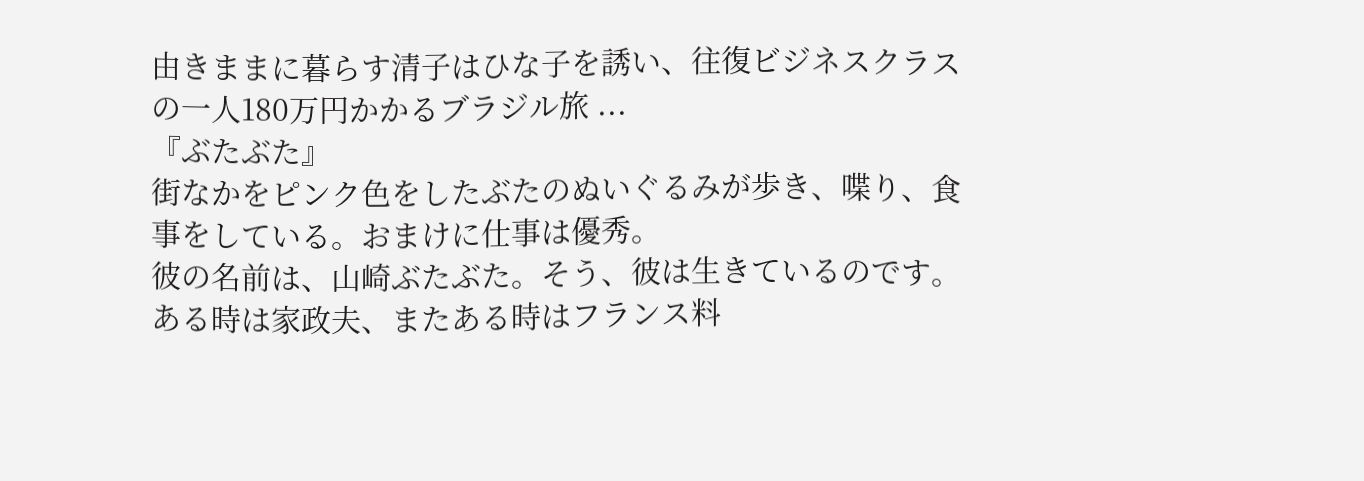由きままに暮らす清子はひな子を誘い、往復ビジネスクラスの一人180万円かかるブラジル旅 ...
『ぶたぶた』
街なかをピンク色をしたぶたのぬいぐるみが歩き、喋り、食事をしている。おまけに仕事は優秀。
彼の名前は、山崎ぶたぶた。そう、彼は生きているのです。
ある時は家政夫、またある時はフランス料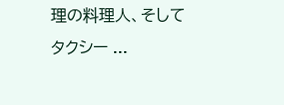理の料理人、そしてタクシー ...